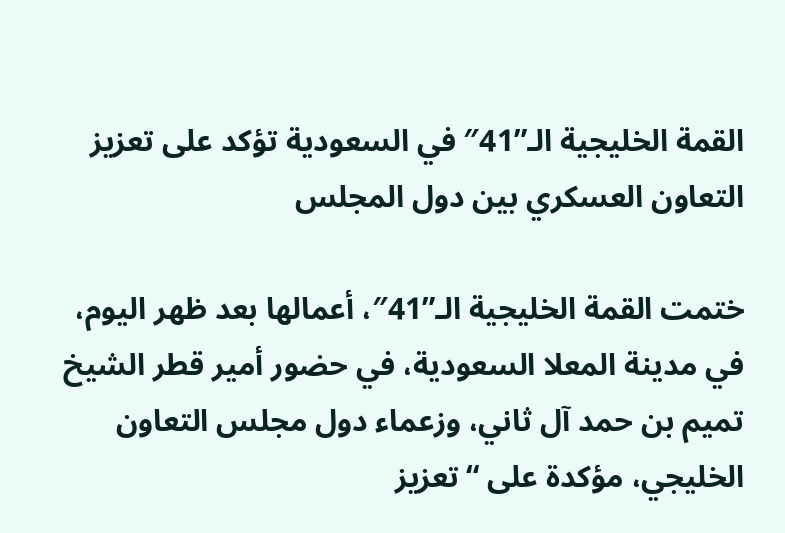القمة الخليجية الـ”41″ في السعودية تؤكد على تعزيز التعاون العسكري بين دول المجلس

ختمت القمة الخليجية الـ”41″، أعمالها بعد ظهر اليوم، في مدينة المعلا السعودية، في حضور أمير قطر الشيخ تميم بن حمد آل ثاني، وزعماء دول مجلس التعاون الخليجي، مؤكدة على “تعزيز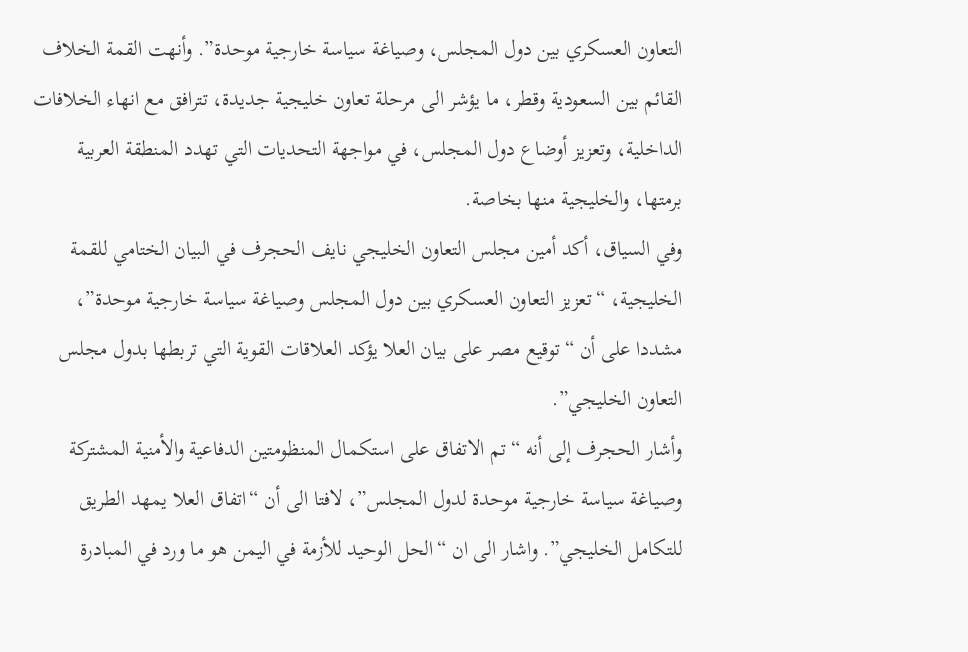التعاون العسكري بين دول المجلس، وصياغة سياسة خارجية موحدة”. وأنهت القمة الخلاف القائم بين السعودية وقطر، ما يؤشر الى مرحلة تعاون خليجية جديدة، تترافق مع انهاء الخلافات الداخلية، وتعزيز أوضاع دول المجلس، في مواجهة التحديات التي تهدد المنطقة العربية برمتها، والخليجية منها بخاصة.
وفي السياق، أكد أمين مجلس التعاون الخليجي نايف الحجرف في البيان الختامي للقمة الخليجية، “تعزيز التعاون العسكري بين دول المجلس وصياغة سياسة خارجية موحدة”، مشددا على أن “توقيع مصر على بيان العلا يؤكد العلاقات القوية التي تربطها بدول مجلس التعاون الخليجي”.
وأشار الحجرف إلى أنه “تم الاتفاق على استكمال المنظومتين الدفاعية والأمنية المشتركة وصياغة سياسة خارجية موحدة لدول المجلس”، لافتا الى أن “اتفاق العلا يمهد الطريق للتكامل الخليجي”. واشار الى ان “الحل الوحيد للأزمة في اليمن هو ما ورد في المبادرة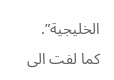الخليجية”.
كما لفت الى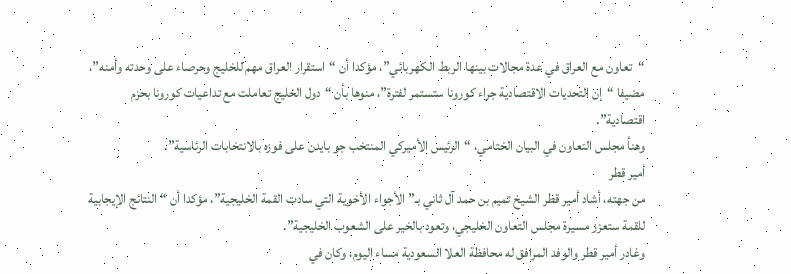“تعاون مع العراق في عدة مجالات بينها الربط الكهربائي”، مؤكدا أن “استقرار العراق مهم للخليج وحرصاء على وحدته وأمنه”، مضيفا “إن التحديات الاقتصادية جراء كورونا ستستمر لفترة”، منوها بأن “دول الخليج تعاملت مع تداعيات كورونا بحزم اقتصادية”.
وهنأ مجلس التعاون في البيان الختامي، “الرئيس الأميركي المنتخب جو بايدن على فوزه بالانتخابات الرئاسية”.
أمير قطر
من جهته، أشاد أمير قطر الشيخ تميم بن حمد آل ثاني بـ”الأجواء الأخوية التي سادت القمة الخليجية”، مؤكدا أن “النتائج الإيجابية للقمة ستعزز مسيرة مجلس التعاون الخليجي، وتعود بالخير على الشعوب الخليجية”.
وغادر أمير قطر والوفد المرافق له محافظة العلا السعودية مساء اليوم، وكان في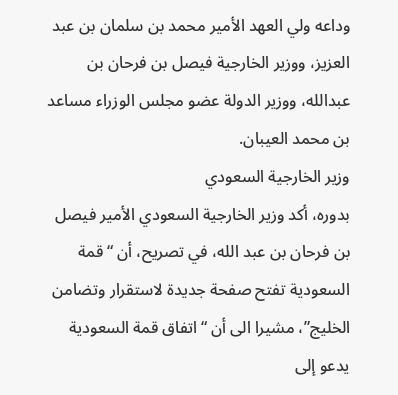وداعه ولي العهد الأمير محمد بن سلمان بن عبد العزيز، ووزير الخارجية فيصل بن فرحان بن عبدالله، ووزير الدولة عضو مجلس الوزراء مساعد بن محمد العيبان.
وزير الخارجية السعودي
بدوره، أكد وزير الخارجية السعودي الأمير فيصل بن فرحان بن عبد الله، في تصريح، أن “قمة السعودية تفتح صفحة جديدة لاستقرار وتضامن الخليج”، مشيرا الى أن “اتفاق قمة السعودية يدعو إلى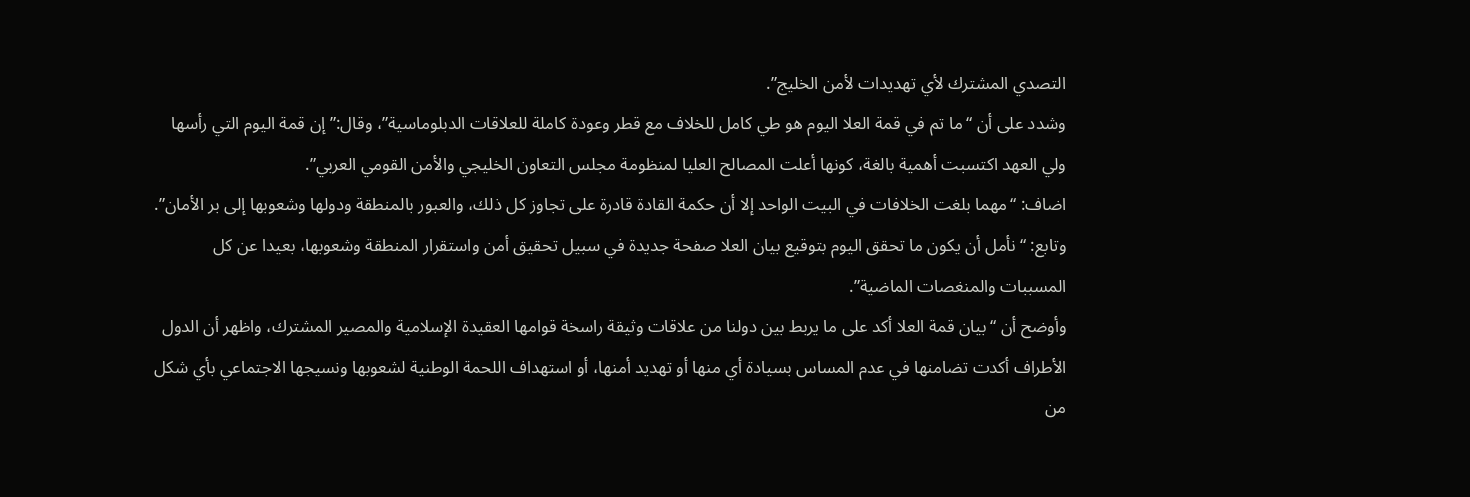التصدي المشترك لأي تهديدات لأمن الخليج”.
وشدد على أن “ما تم في قمة العلا اليوم هو طي كامل للخلاف مع قطر وعودة كاملة للعلاقات الدبلوماسية”، وقال:” إن قمة اليوم التي رأسها ولي العهد اكتسبت أهمية بالغة، كونها أعلت المصالح العليا لمنظومة مجلس التعاون الخليجي والأمن القومي العربي”.
اضاف: “مهما بلغت الخلافات في البيت الواحد إلا أن حكمة القادة قادرة على تجاوز كل ذلك، والعبور بالمنطقة ودولها وشعوبها إلى بر الأمان”.
وتابع: “نأمل أن يكون ما تحقق اليوم بتوقيع بيان العلا صفحة جديدة في سبيل تحقيق أمن واستقرار المنطقة وشعوبها، بعيدا عن كل المسببات والمنغصات الماضية”.
وأوضح أن “بيان قمة العلا أكد على ما يربط بين دولنا من علاقات وثيقة راسخة قوامها العقيدة الإسلامية والمصير المشترك، واظهر أن الدول الأطراف أكدت تضامنها في عدم المساس بسيادة أي منها أو تهديد أمنها، أو استهداف اللحمة الوطنية لشعوبها ونسيجها الاجتماعي بأي شكل من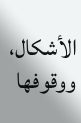الأشكال، ووقوفها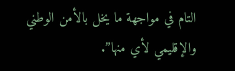التام في مواجهة ما يخل بالأمن الوطني والإقليمي لأي منها”.